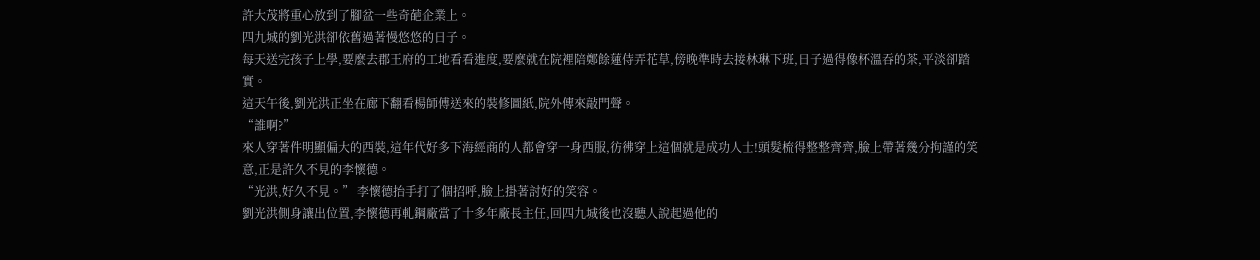許大茂將重心放到了腳盆一些奇葩企業上。
四九城的劉光洪卻依舊過著慢悠悠的日子。
每天送完孩子上學,要麼去郡王府的工地看看進度,要麼就在院裡陪鄭餘蓮侍弄花草,傍晚準時去接林琳下班,日子過得像杯溫吞的茶,平淡卻踏實。
這天午後,劉光洪正坐在廊下翻看楊師傅送來的裝修圖紙,院外傳來敲門聲。
“誰啊?”
來人穿著件明顯偏大的西裝,這年代好多下海經商的人都會穿一身西服,彷彿穿上這個就是成功人士!頭髮梳得整整齊齊,臉上帶著幾分拘謹的笑意,正是許久不見的李懷德。
“光洪,好久不見。” 李懷德抬手打了個招呼,臉上掛著討好的笑容。
劉光洪側身讓出位置,李懷德再軋鋼廠當了十多年廠長主任,回四九城後也沒聽人說起過他的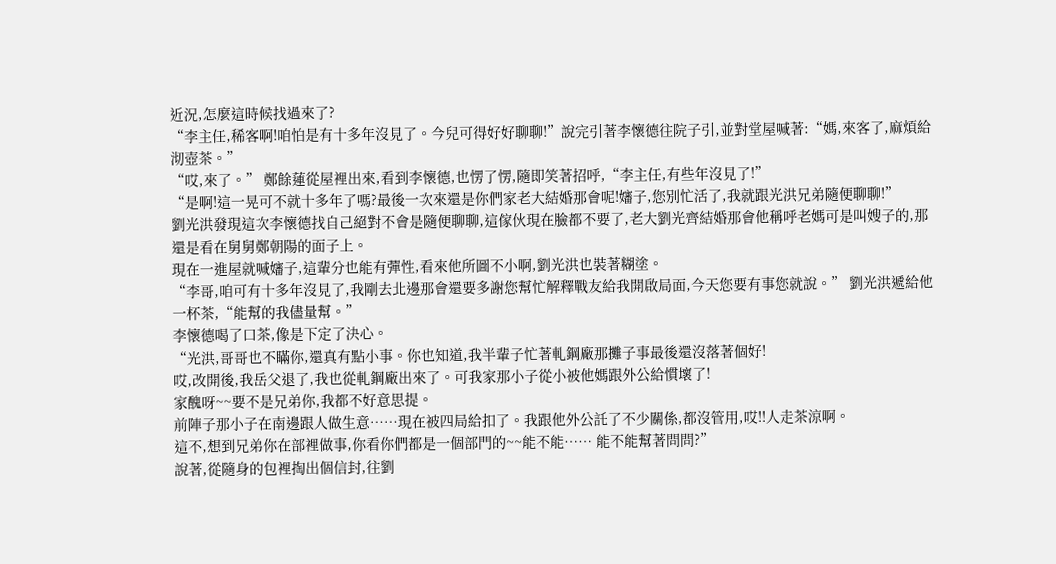近況,怎麼這時候找過來了?
“李主任,稀客啊!咱怕是有十多年沒見了。今兒可得好好聊聊!”說完引著李懷德往院子引,並對堂屋喊著:“媽,來客了,麻煩給沏壺茶。”
“哎,來了。” 鄭餘蓮從屋裡出來,看到李懷德,也愣了愣,隨即笑著招呼,“李主任,有些年沒見了!”
“是啊!這一晃可不就十多年了嗎?最後一次來還是你們家老大結婚那會呢!嬸子,您別忙活了,我就跟光洪兄弟隨便聊聊!”
劉光洪發現這次李懷德找自己絕對不會是隨便聊聊,這傢伙現在臉都不要了,老大劉光齊結婚那會他稱呼老媽可是叫嫂子的,那還是看在舅舅鄭朝陽的面子上。
現在一進屋就喊嬸子,這輩分也能有彈性,看來他所圖不小啊,劉光洪也裝著糊塗。
“李哥,咱可有十多年沒見了,我剛去北邊那會還要多謝您幫忙解釋戰友給我開啟局面,今天您要有事您就說。” 劉光洪遞給他一杯茶,“能幫的我儘量幫。”
李懷德喝了口茶,像是下定了決心。
“光洪,哥哥也不瞞你,還真有點小事。你也知道,我半輩子忙著軋鋼廠那攤子事最後還沒落著個好!
哎,改開後,我岳父退了,我也從軋鋼廠出來了。可我家那小子從小被他媽跟外公給慣壞了!
家醜呀~~要不是兄弟你,我都不好意思提。
前陣子那小子在南邊跟人做生意……現在被四局給扣了。我跟他外公託了不少關係,都沒管用,哎!!人走茶涼啊。
這不,想到兄弟你在部裡做事,你看你們都是一個部門的~~能不能…… 能不能幫著問問?”
說著,從隨身的包裡掏出個信封,往劉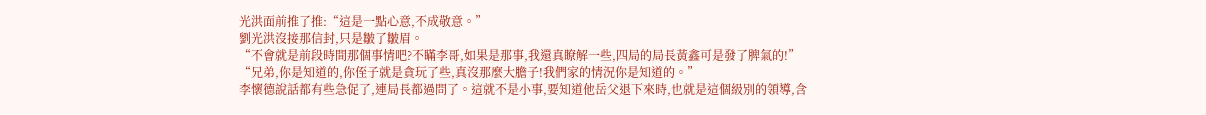光洪面前推了推:“這是一點心意,不成敬意。”
劉光洪沒接那信封,只是皺了皺眉。
“不會就是前段時間那個事情吧?不瞞李哥,如果是那事,我還真瞭解一些,四局的局長黃鑫可是發了脾氣的!”
“兄弟,你是知道的,你侄子就是貪玩了些,真沒那麼大膽子!我們家的情況你是知道的。”
李懷德說話都有些急促了,連局長都過問了。這就不是小事,要知道他岳父退下來時,也就是這個級別的領導,含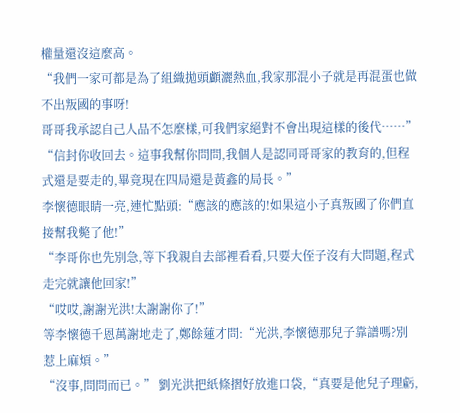權量還沒這麼高。
“我們一家可都是為了組織拋頭顱灑熱血,我家那混小子就是再混蛋也做不出叛國的事呀!
哥哥我承認自己人品不怎麼樣,可我們家絕對不會出現這樣的後代……”
“信封你收回去。這事我幫你問問,我個人是認同哥哥家的教育的,但程式還是要走的,畢竟現在四局還是黃鑫的局長。”
李懷德眼睛一亮,連忙點頭:“應該的應該的!如果這小子真叛國了你們直接幫我斃了他!”
“李哥你也先別急,等下我親自去部裡看看,只要大侄子沒有大問題,程式走完就讓他回家!”
“哎哎,謝謝光洪!太謝謝你了!”
等李懷德千恩萬謝地走了,鄭餘蓮才問:“光洪,李懷德那兒子靠譜嗎?別惹上麻煩。”
“沒事,問問而已。” 劉光洪把紙條摺好放進口袋,“真要是他兒子理虧,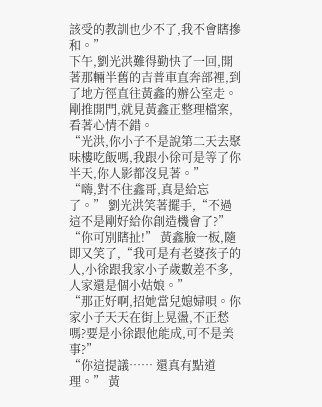該受的教訓也少不了,我不會瞎摻和。”
下午,劉光洪難得勤快了一回,開著那輛半舊的吉普車直奔部裡,到了地方徑直往黃鑫的辦公室走。
剛推開門,就見黃鑫正整理檔案,看著心情不錯。
“光洪,你小子不是說第二天去聚味樓吃飯嗎,我跟小徐可是等了你半天,你人影都沒見著。”
“嗨,對不住鑫哥,真是給忘了。” 劉光洪笑著擺手,“不過這不是剛好給你創造機會了?”
“你可別瞎扯!” 黃鑫臉一板,隨即又笑了,“我可是有老婆孩子的人,小徐跟我家小子歲數差不多,人家還是個小姑娘。”
“那正好啊,招她當兒媳婦唄。你家小子天天在街上晃盪,不正愁嗎?要是小徐跟他能成,可不是美事?”
“你這提議…… 還真有點道理。” 黃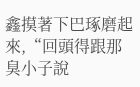鑫摸著下巴琢磨起來,“回頭得跟那臭小子說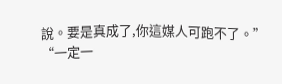說。要是真成了,你這媒人可跑不了。”
“一定一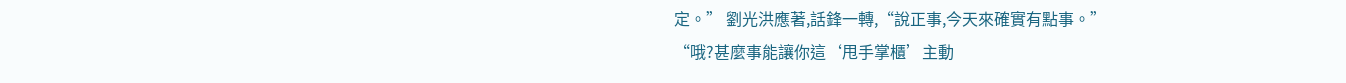定。” 劉光洪應著,話鋒一轉,“說正事,今天來確實有點事。”
“哦?甚麼事能讓你這‘甩手掌櫃’主動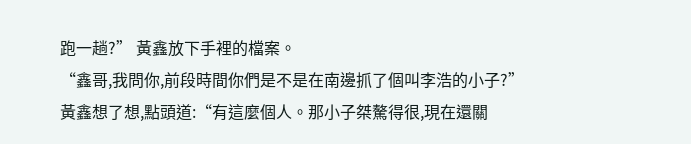跑一趟?” 黃鑫放下手裡的檔案。
“鑫哥,我問你,前段時間你們是不是在南邊抓了個叫李浩的小子?”
黃鑫想了想,點頭道:“有這麼個人。那小子桀驁得很,現在還關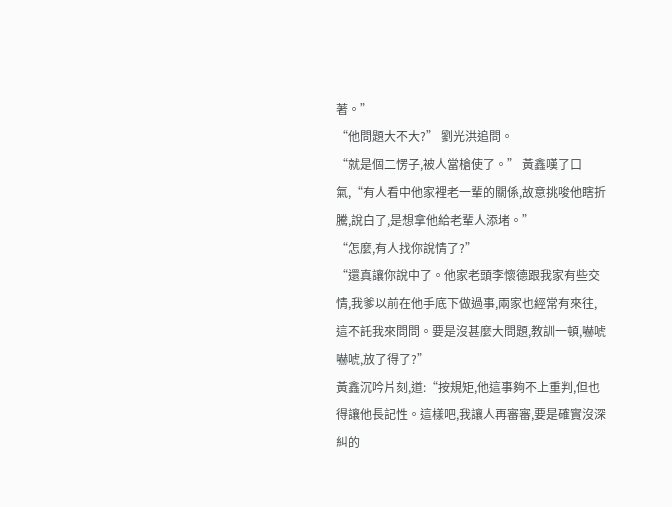著。”
“他問題大不大?” 劉光洪追問。
“就是個二愣子,被人當槍使了。” 黃鑫嘆了口氣,“有人看中他家裡老一輩的關係,故意挑唆他瞎折騰,說白了,是想拿他給老輩人添堵。”
“怎麼,有人找你說情了?”
“還真讓你說中了。他家老頭李懷德跟我家有些交情,我爹以前在他手底下做過事,兩家也經常有來往,這不託我來問問。要是沒甚麼大問題,教訓一頓,嚇唬嚇唬,放了得了?”
黃鑫沉吟片刻,道:“按規矩,他這事夠不上重判,但也得讓他長記性。這樣吧,我讓人再審審,要是確實沒深糾的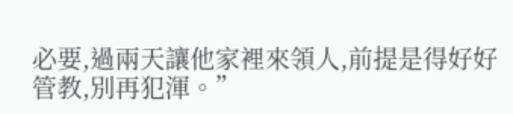必要,過兩天讓他家裡來領人,前提是得好好管教,別再犯渾。”